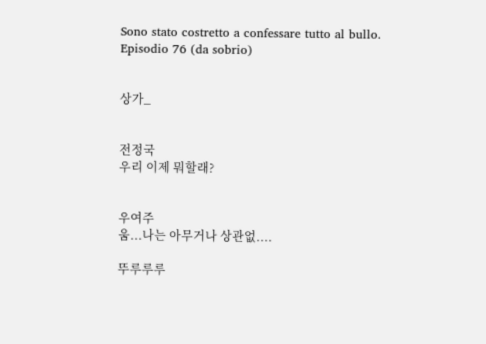Sono stato costretto a confessare tutto al bullo.
Episodio 76 (da sobrio)


상가_


전정국
우리 이제 뭐할래?


우여주
움...나는 아무거나 상관없....

뚜루루루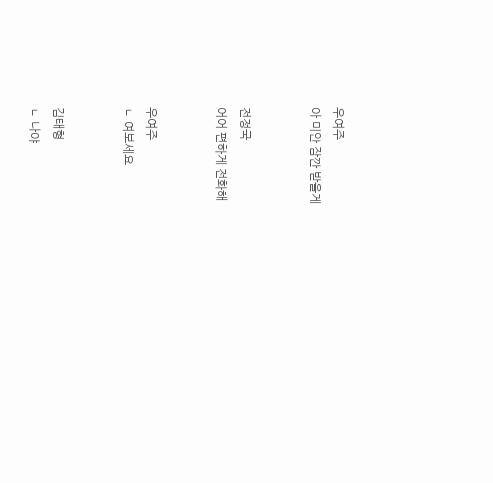우여주
아 미안 잠깐 받을게


전정국
어어 편하게 전화해


우여주
ㄴ 여보세요


김태형
ㄴ 나야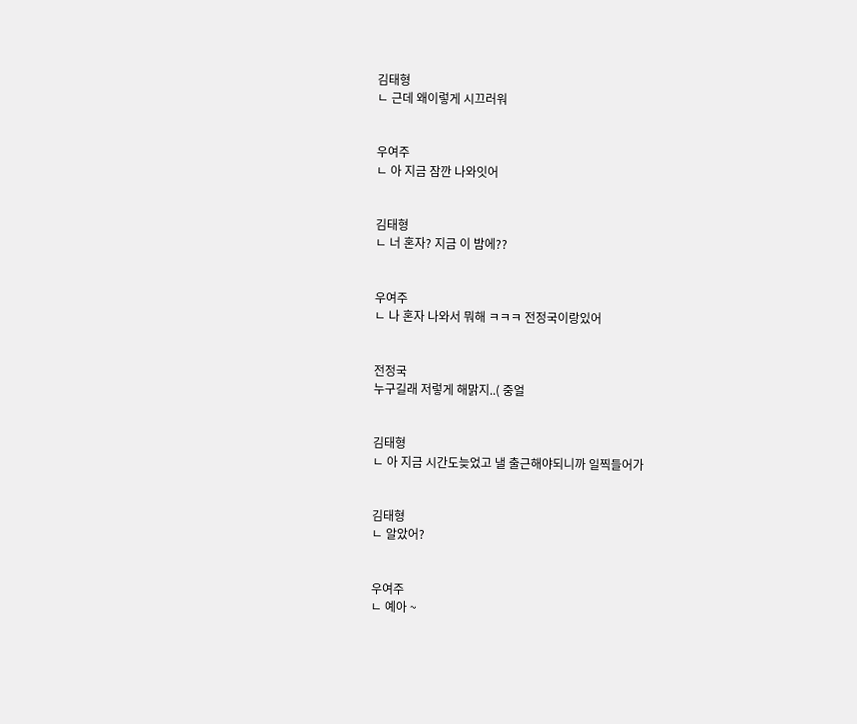김태형
ㄴ 근데 왜이렇게 시끄러워


우여주
ㄴ 아 지금 잠깐 나와잇어


김태형
ㄴ 너 혼자? 지금 이 밤에??


우여주
ㄴ 나 혼자 나와서 뭐해 ㅋㅋㅋ 전정국이랑있어


전정국
누구길래 저렇게 해맑지..( 중얼


김태형
ㄴ 아 지금 시간도늦었고 낼 출근해야되니까 일찍들어가


김태형
ㄴ 알았어?


우여주
ㄴ 예아 ~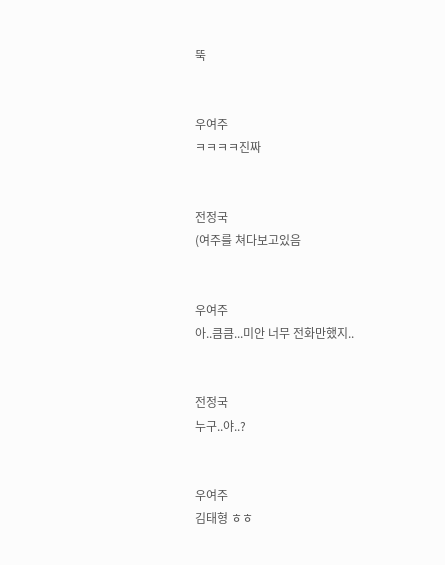뚝


우여주
ㅋㅋㅋㅋ진짜


전정국
(여주를 쳐다보고있음


우여주
아..큼큼...미안 너무 전화만했지..


전정국
누구..야..?


우여주
김태형 ㅎㅎ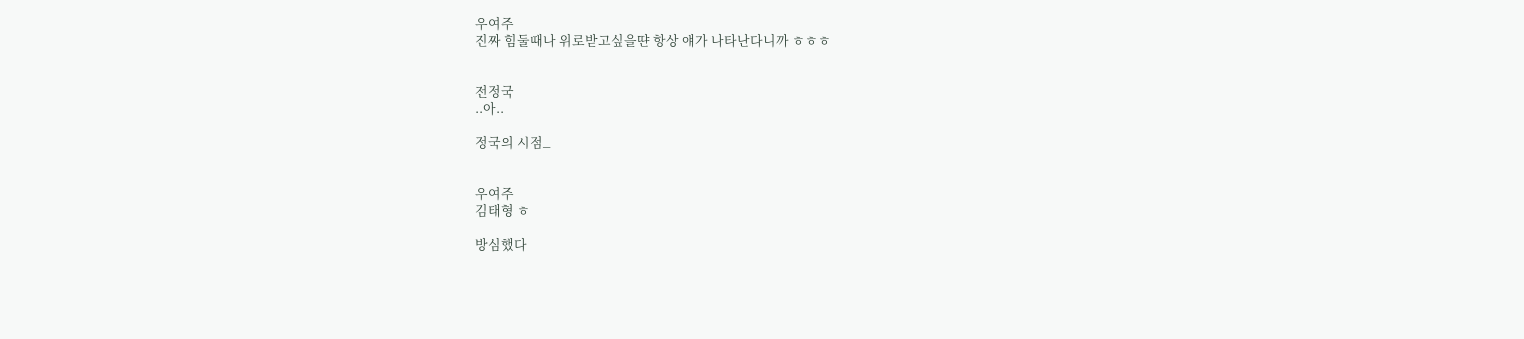우여주
진짜 힘둘때나 위로받고싶을땬 항상 얘가 나타난다니까 ㅎㅎㅎ


전정국
..아..

정국의 시점_


우여주
김태형 ㅎ

방심했다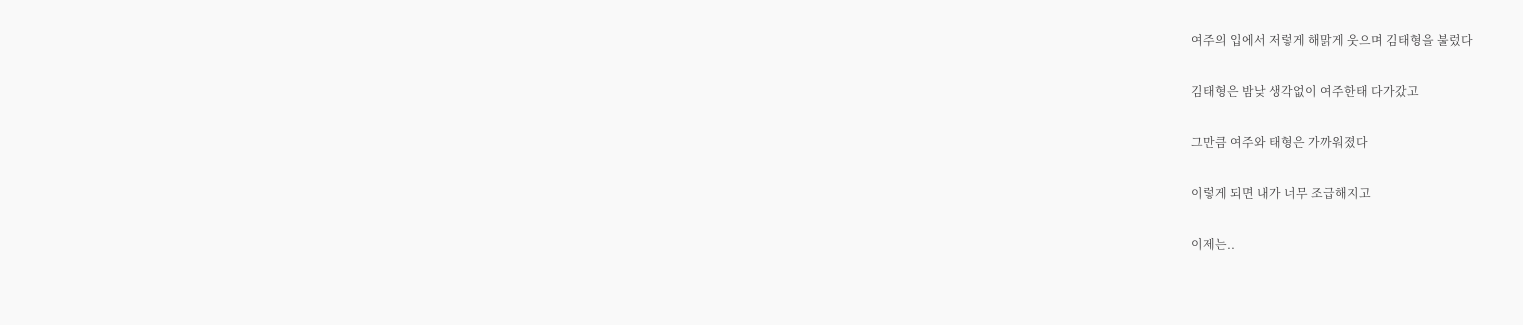여주의 입에서 저렇게 해맑게 웃으며 김태형을 불렀다

김태형은 밤낮 생각없이 여주한태 다가갔고

그만큼 여주와 태형은 가까워졌다

이렇게 되면 내가 너무 조급해지고

이제는..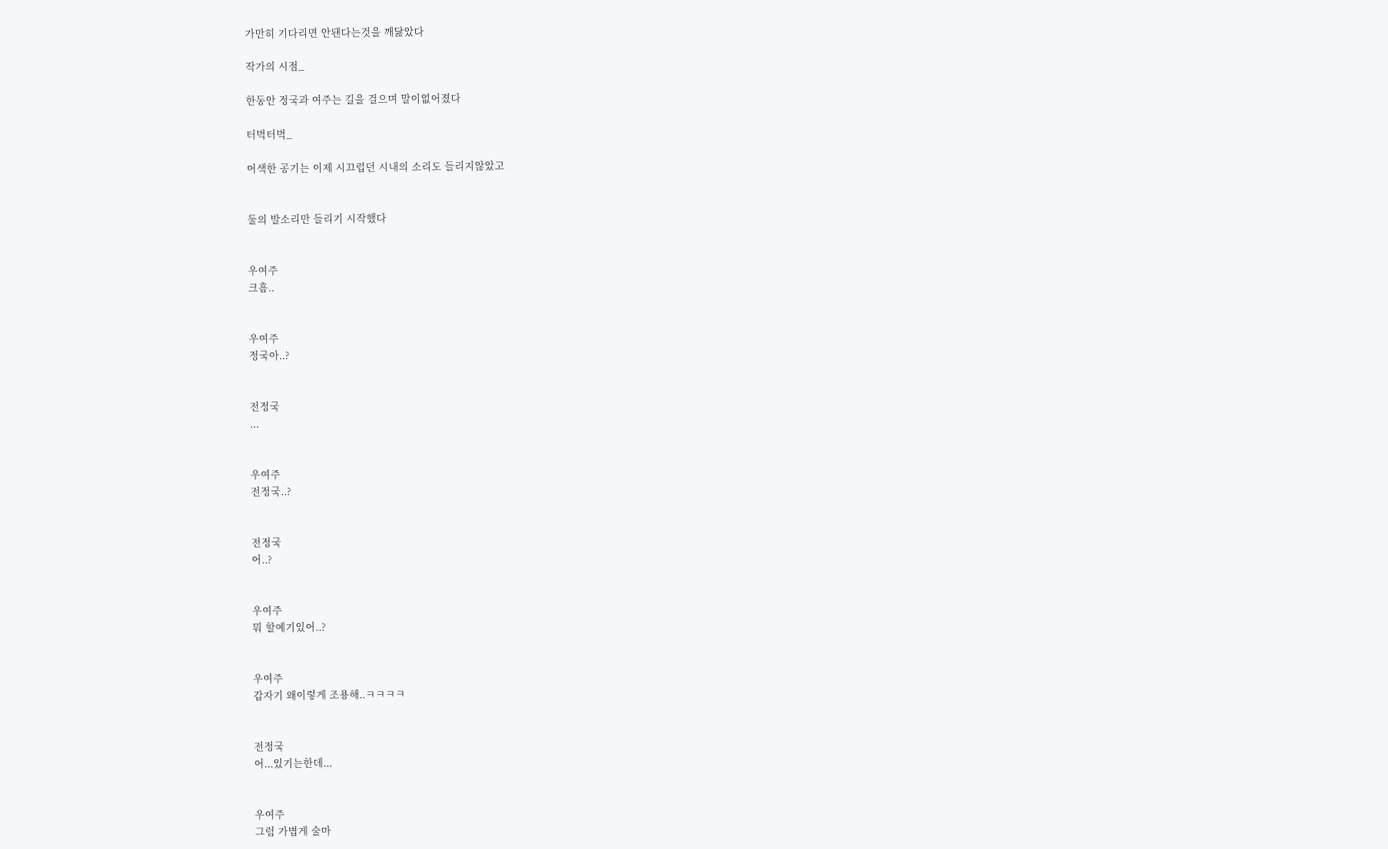가만히 기다리면 안됀다는것을 깨닳았다

작가의 시점_

한동안 정국과 여주는 길을 걸으며 말이없어졌다

터벅터벅_

어색한 공기는 이제 시끄럽던 시내의 소리도 들리지않았고


둘의 발소리만 들리기 시작했다


우여주
크흠..


우여주
정국아..?


전정국
...


우여주
전정국..?


전정국
어..?


우여주
뭐 할예기있어..?


우여주
갑자기 왜이렇게 조용해..ㅋㅋㅋㅋ


전정국
어...있기는한데...


우여주
그럼 가볍게 술마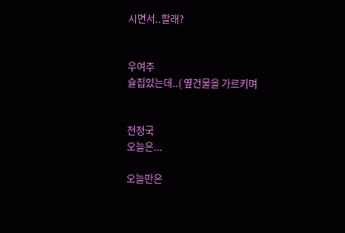시면서..할래?


우여주
슐집있는데..( 옆건물을 가르키며


전정국
오늘은...

오늘만은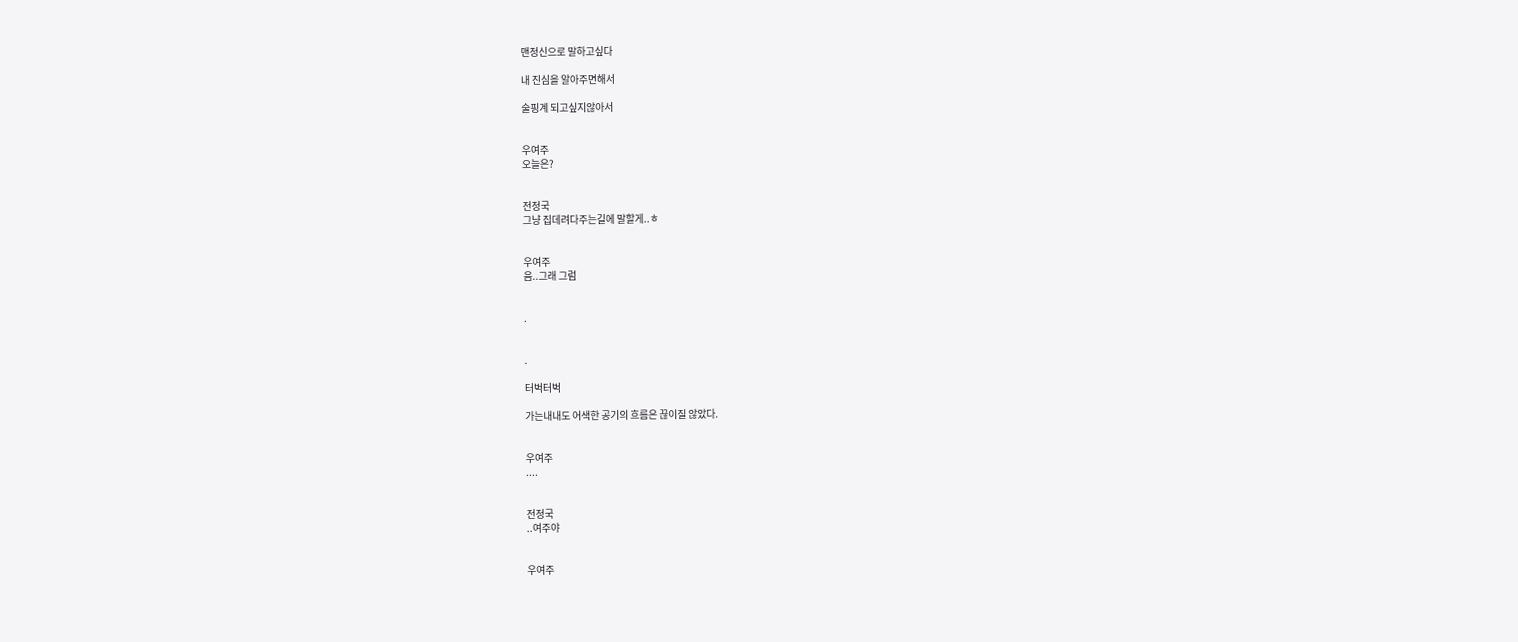맨정신으로 말하고싶다

내 진심을 알아주면해서

술핑계 되고싶지않아서


우여주
오늘은?


전정국
그냥 집데려다주는길에 말할게..ㅎ


우여주
음..그래 그럼


.


.

터벅터벅

가는내내도 어색한 공기의 흐름은 끊이질 않았다.


우여주
....


전정국
..여주야


우여주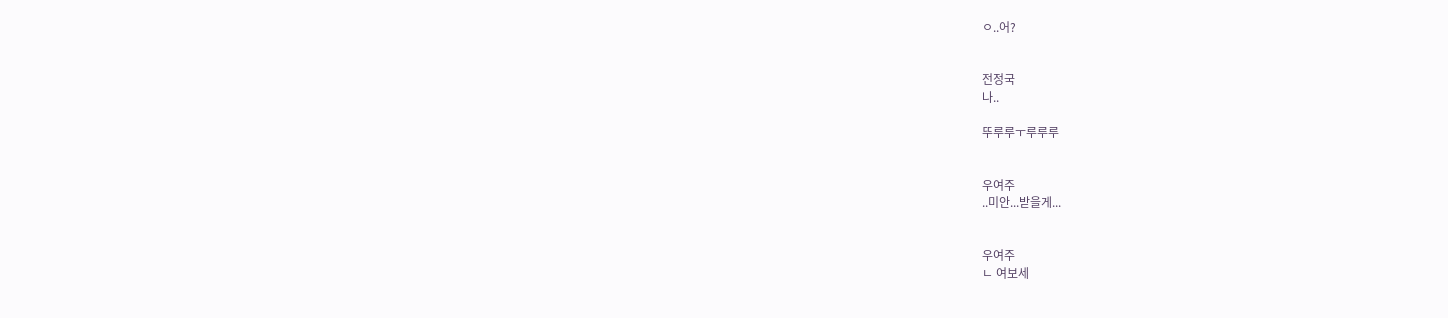ㅇ..어?


전정국
나..

뚜루루ㅜ루루루


우여주
..미안...받을게...


우여주
ㄴ 여보세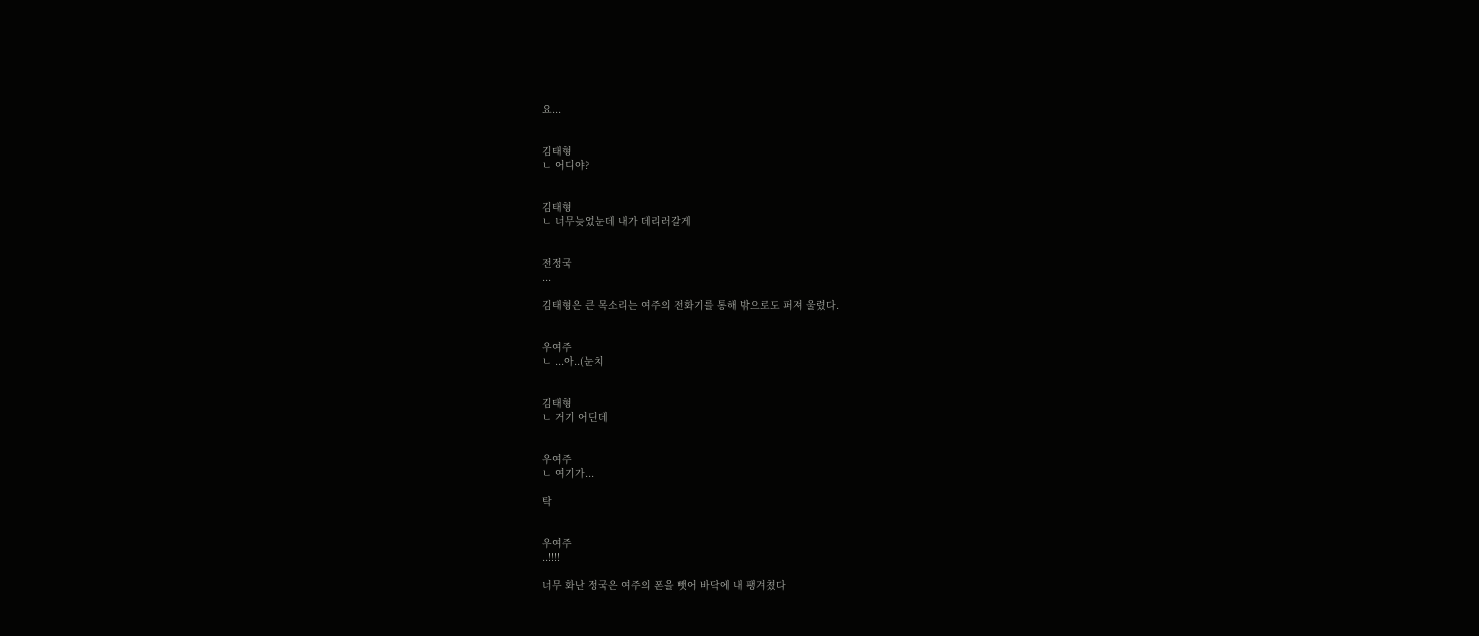요...


김태형
ㄴ 어디야?


김태형
ㄴ 너무늦었눈데 내가 데리러갈게


전정국
...

김태형은 큰 목소리는 여주의 전화기를 통해 밖으로도 퍼져 울렸다.


우여주
ㄴ ...아..(눈치


김태형
ㄴ 거기 어딘데


우여주
ㄴ 여기가...

탁


우여주
..!!!!

너무 화난 정국은 여주의 폰을 뺏어 바닥에 내 팽겨쳤다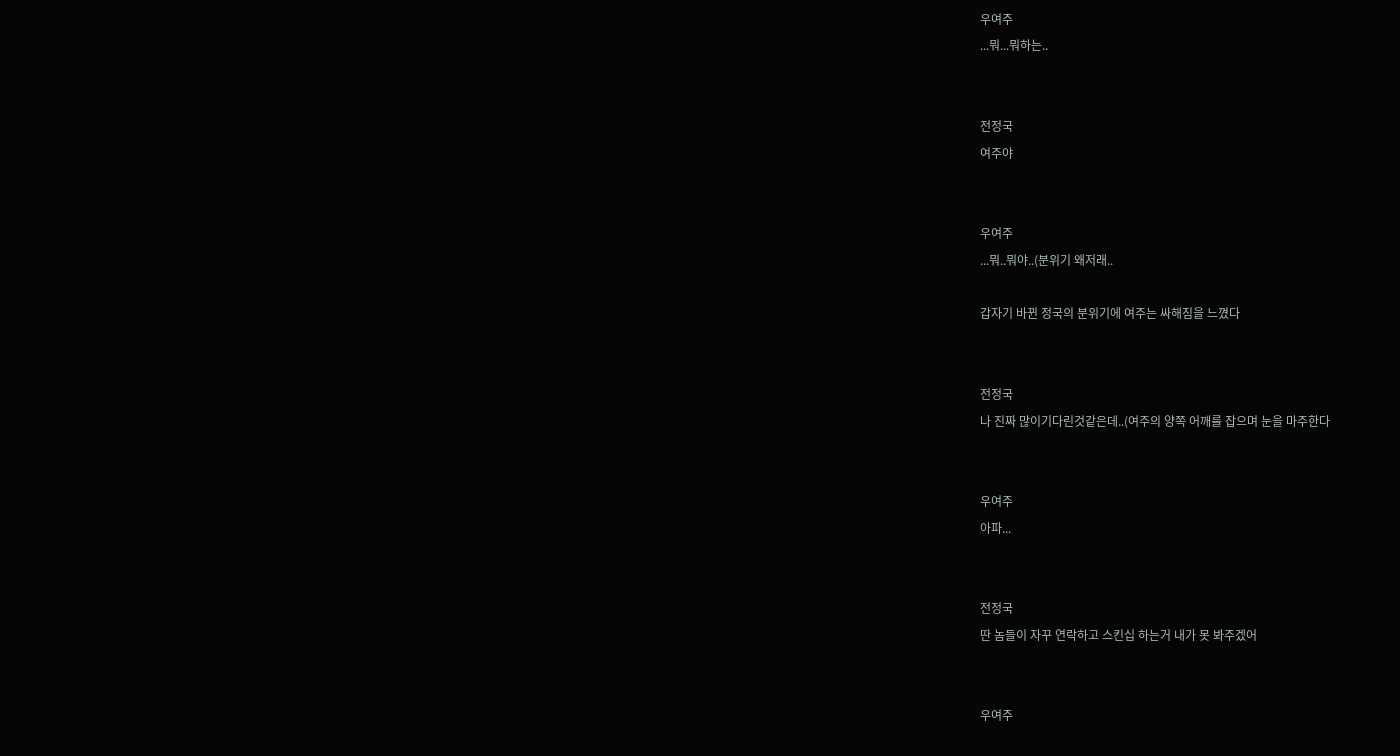우여주
...뭐...뭐하는..


전정국
여주야


우여주
...뭐..뭐야..(분위기 왜저래..

갑자기 바뀐 정국의 분위기에 여주는 싸해짐을 느꼈다


전정국
나 진짜 많이기다린것같은데..(여주의 양쪽 어깨를 잡으며 눈을 마주한다


우여주
아파...


전정국
딴 놈들이 자꾸 연락하고 스킨십 하는거 내가 못 봐주겠어


우여주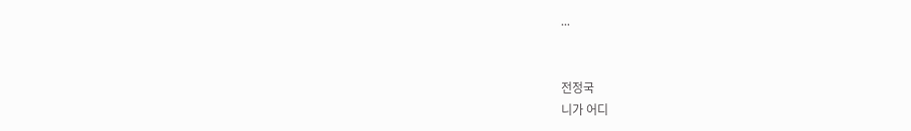...


전정국
니가 어디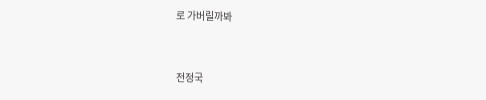로 가버릴까봐


전정국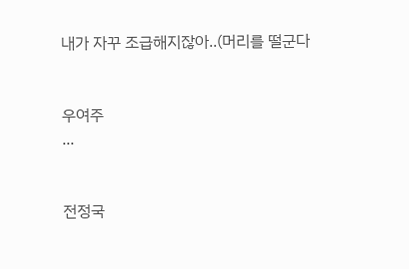내가 자꾸 조급해지잖아..(머리를 떨군다


우여주
...


전정국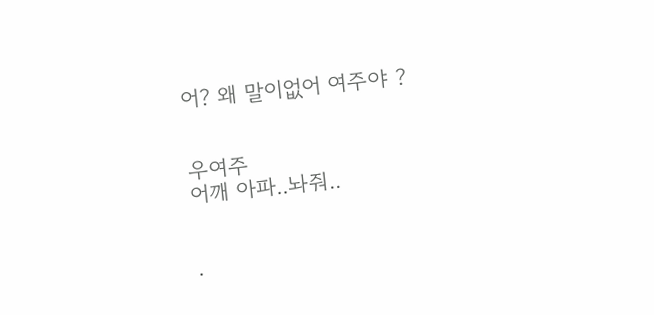어? 왜 말이없어 여주야 ?


우여주
어깨 아파..놔줘..


.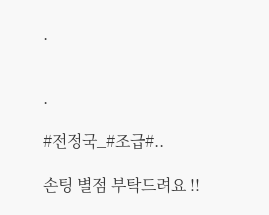.


.

#전정국_#조급#..

손팅 별점 부탁드려요 !!